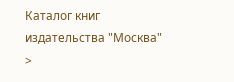Каталог книг издательства "Москва" >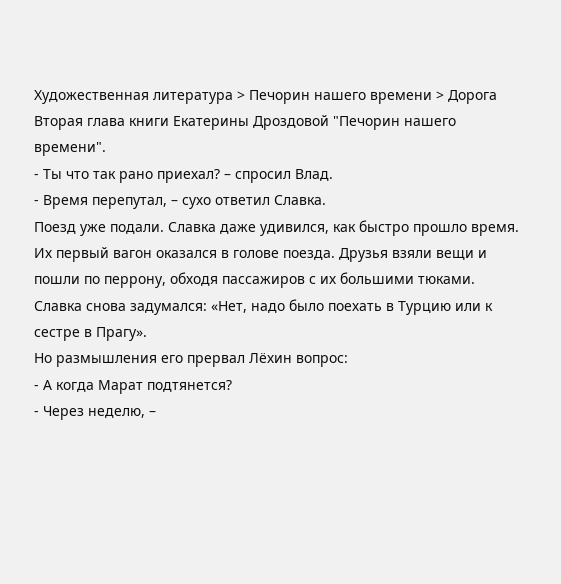Художественная литература > Печорин нашего времени > Дорога
Вторая глава книги Екатерины Дроздовой "Печорин нашего времени".
- Ты что так рано приехал? – спросил Влад.
- Время перепутал, – сухо ответил Славка.
Поезд уже подали. Славка даже удивился, как быстро прошло время. Их первый вагон оказался в голове поезда. Друзья взяли вещи и пошли по перрону, обходя пассажиров с их большими тюками.
Славка снова задумался: «Нет, надо было поехать в Турцию или к сестре в Прагу».
Но размышления его прервал Лёхин вопрос:
- А когда Марат подтянется?
- Через неделю, –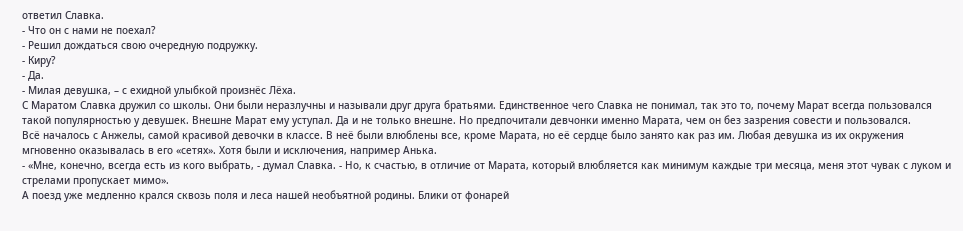ответил Славка.
- Что он с нами не поехал?
- Решил дождаться свою очередную подружку.
- Киру?
- Да.
- Милая девушка, – с ехидной улыбкой произнёс Лёха.
С Маратом Славка дружил со школы. Они были неразлучны и называли друг друга братьями. Единственное чего Славка не понимал, так это то, почему Марат всегда пользовался такой популярностью у девушек. Внешне Марат ему уступал. Да и не только внешне. Но предпочитали девчонки именно Марата, чем он без зазрения совести и пользовался.
Всё началось с Анжелы, самой красивой девочки в классе. В неё были влюблены все, кроме Марата, но её сердце было занято как раз им. Любая девушка из их окружения мгновенно оказывалась в его «сетях». Хотя были и исключения, например Анька.
- «Мне, конечно, всегда есть из кого выбрать, - думал Славка. - Но, к счастью, в отличие от Марата, который влюбляется как минимум каждые три месяца, меня этот чувак с луком и стрелами пропускает мимо».
А поезд уже медленно крался сквозь поля и леса нашей необъятной родины. Блики от фонарей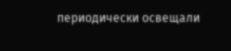периодически освещали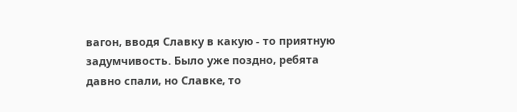вагон, вводя Славку в какую - то приятную задумчивость. Было уже поздно, ребята давно спали, но Славке, то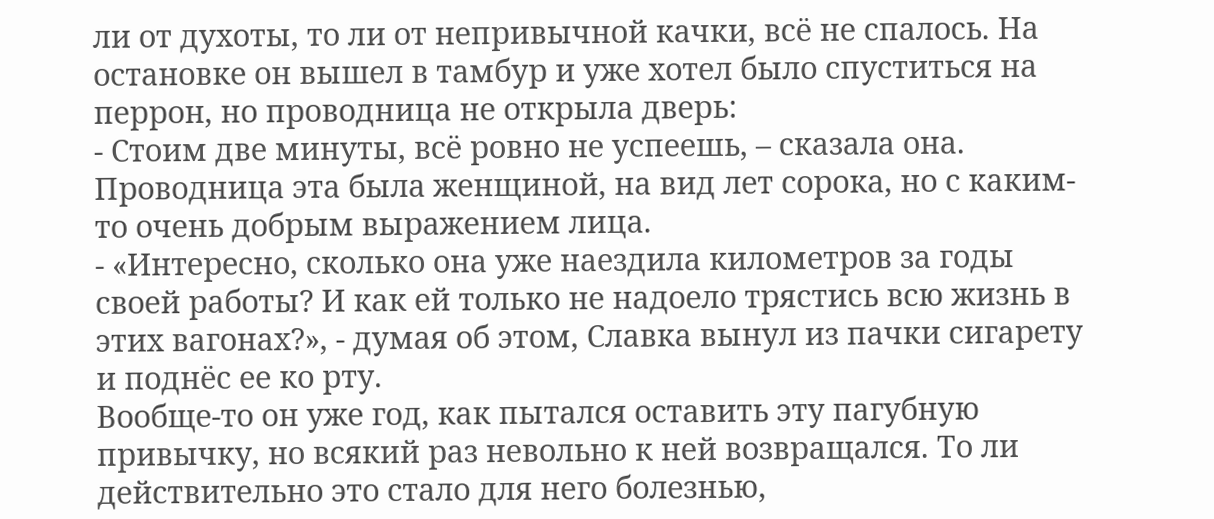ли от духоты, то ли от непривычной качки, всё не спалось. На остановке он вышел в тамбур и уже хотел было спуститься на перрон, но проводница не открыла дверь:
- Стоим две минуты, всё ровно не успеешь, – сказала она.
Проводница эта была женщиной, на вид лет сорока, но с каким-то очень добрым выражением лица.
- «Интересно, сколько она уже наездила километров за годы своей работы? И как ей только не надоело трястись всю жизнь в этих вагонах?», - думая об этом, Славка вынул из пачки сигарету и поднёс ее ко рту.
Вообще-то он уже год, как пытался оставить эту пагубную привычку, но всякий раз невольно к ней возвращался. То ли действительно это стало для него болезнью,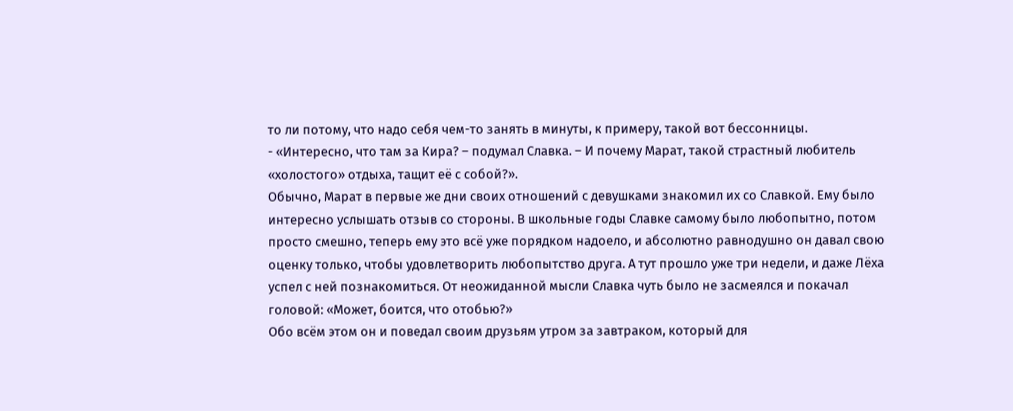то ли потому, что надо себя чем-то занять в минуты, к примеру, такой вот бессонницы.
- «Интересно, что там за Кира? – подумал Славка. – И почему Марат, такой страстный любитель «холостого» отдыха, тащит её с собой?».
Обычно, Марат в первые же дни своих отношений с девушками знакомил их со Славкой. Ему было интересно услышать отзыв со стороны. В школьные годы Славке самому было любопытно, потом просто смешно, теперь ему это всё уже порядком надоело, и абсолютно равнодушно он давал свою оценку только, чтобы удовлетворить любопытство друга. А тут прошло уже три недели, и даже Лёха успел с ней познакомиться. От неожиданной мысли Славка чуть было не засмеялся и покачал головой: «Может, боится, что отобью?»
Обо всём этом он и поведал своим друзьям утром за завтраком, который для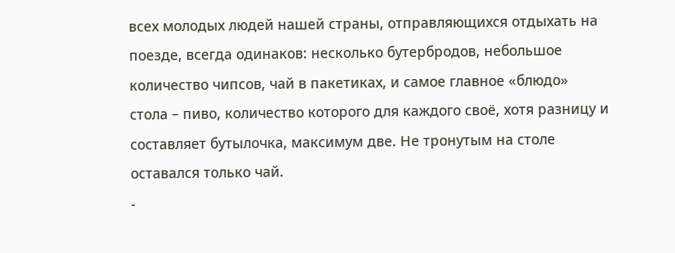всех молодых людей нашей страны, отправляющихся отдыхать на поезде, всегда одинаков: несколько бутербродов, небольшое количество чипсов, чай в пакетиках, и самое главное «блюдо» стола – пиво, количество которого для каждого своё, хотя разницу и составляет бутылочка, максимум две. Не тронутым на столе оставался только чай.
-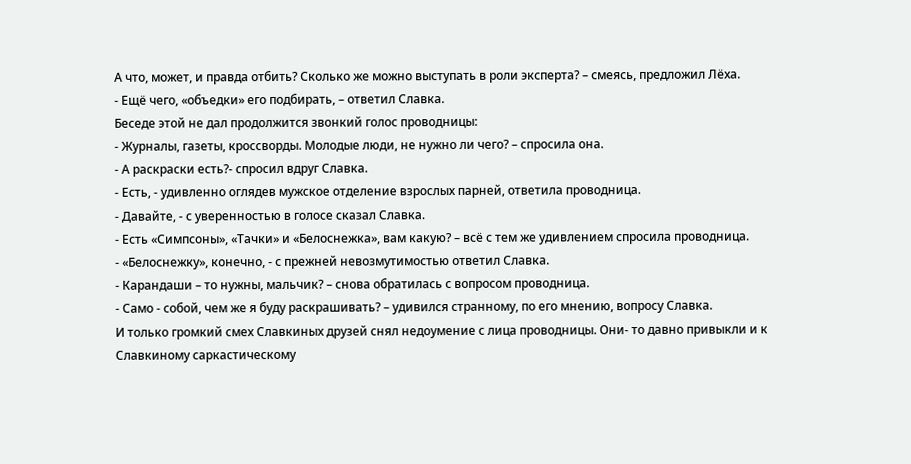А что, может, и правда отбить? Сколько же можно выступать в роли эксперта? – смеясь, предложил Лёха.
- Ещё чего, «объедки» его подбирать, – ответил Славка.
Беседе этой не дал продолжится звонкий голос проводницы:
- Журналы, газеты, кроссворды. Молодые люди, не нужно ли чего? – спросила она.
- А раскраски есть?- спросил вдруг Славка.
- Есть, - удивленно оглядев мужское отделение взрослых парней, ответила проводница.
- Давайте, - с уверенностью в голосе сказал Славка.
- Есть «Симпсоны», «Тачки» и «Белоснежка», вам какую? – всё с тем же удивлением спросила проводница.
- «Белоснежку», конечно, - с прежней невозмутимостью ответил Славка.
- Карандаши – то нужны, мальчик? – снова обратилась с вопросом проводница.
- Само - собой, чем же я буду раскрашивать? – удивился странному, по его мнению, вопросу Славка.
И только громкий смех Славкиных друзей снял недоумение с лица проводницы. Они- то давно привыкли и к Славкиному саркастическому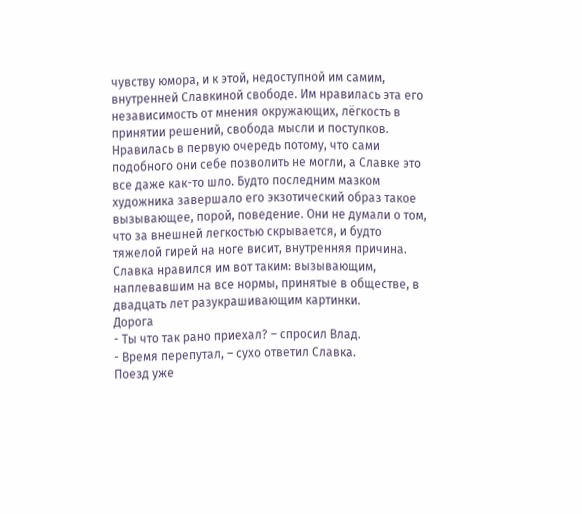чувству юмора, и к этой, недоступной им самим, внутренней Славкиной свободе. Им нравилась эта его независимость от мнения окружающих, лёгкость в принятии решений, свобода мысли и поступков. Нравилась в первую очередь потому, что сами подобного они себе позволить не могли, а Славке это все даже как-то шло. Будто последним мазком художника завершало его экзотический образ такое вызывающее, порой, поведение. Они не думали о том, что за внешней легкостью скрывается, и будто тяжелой гирей на ноге висит, внутренняя причина. Славка нравился им вот таким: вызывающим, наплевавшим на все нормы, принятые в обществе, в двадцать лет разукрашивающим картинки.
Дорога
- Ты что так рано приехал? – спросил Влад.
- Время перепутал, – сухо ответил Славка.
Поезд уже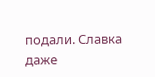подали. Славка даже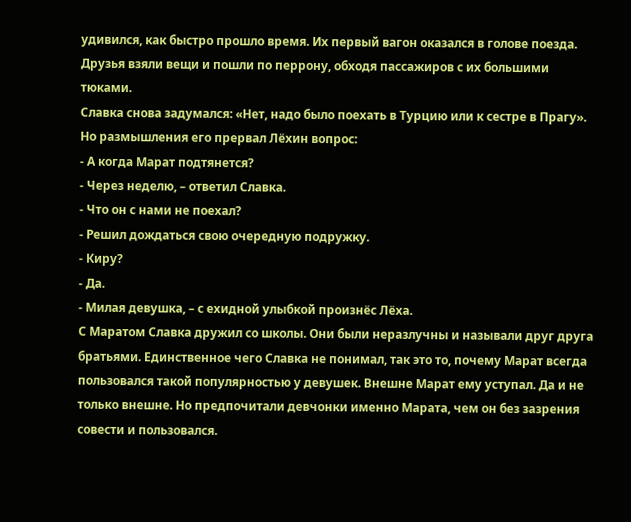удивился, как быстро прошло время. Их первый вагон оказался в голове поезда. Друзья взяли вещи и пошли по перрону, обходя пассажиров с их большими тюками.
Славка снова задумался: «Нет, надо было поехать в Турцию или к сестре в Прагу».
Но размышления его прервал Лёхин вопрос:
- А когда Марат подтянется?
- Через неделю, – ответил Славка.
- Что он с нами не поехал?
- Решил дождаться свою очередную подружку.
- Киру?
- Да.
- Милая девушка, – с ехидной улыбкой произнёс Лёха.
С Маратом Славка дружил со школы. Они были неразлучны и называли друг друга братьями. Единственное чего Славка не понимал, так это то, почему Марат всегда пользовался такой популярностью у девушек. Внешне Марат ему уступал. Да и не только внешне. Но предпочитали девчонки именно Марата, чем он без зазрения совести и пользовался.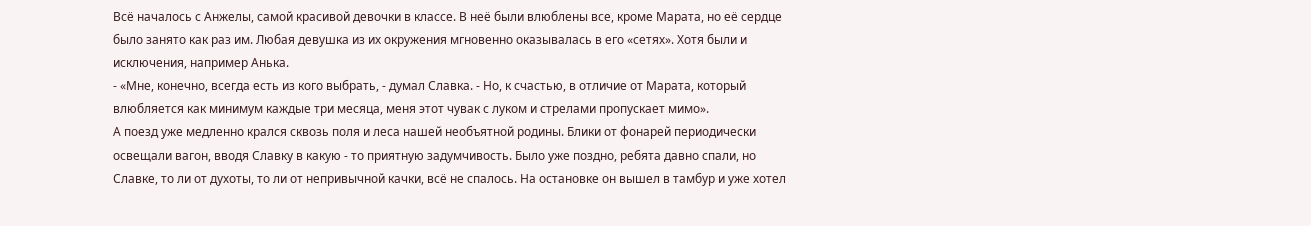Всё началось с Анжелы, самой красивой девочки в классе. В неё были влюблены все, кроме Марата, но её сердце было занято как раз им. Любая девушка из их окружения мгновенно оказывалась в его «сетях». Хотя были и исключения, например Анька.
- «Мне, конечно, всегда есть из кого выбрать, - думал Славка. - Но, к счастью, в отличие от Марата, который влюбляется как минимум каждые три месяца, меня этот чувак с луком и стрелами пропускает мимо».
А поезд уже медленно крался сквозь поля и леса нашей необъятной родины. Блики от фонарей периодически освещали вагон, вводя Славку в какую - то приятную задумчивость. Было уже поздно, ребята давно спали, но Славке, то ли от духоты, то ли от непривычной качки, всё не спалось. На остановке он вышел в тамбур и уже хотел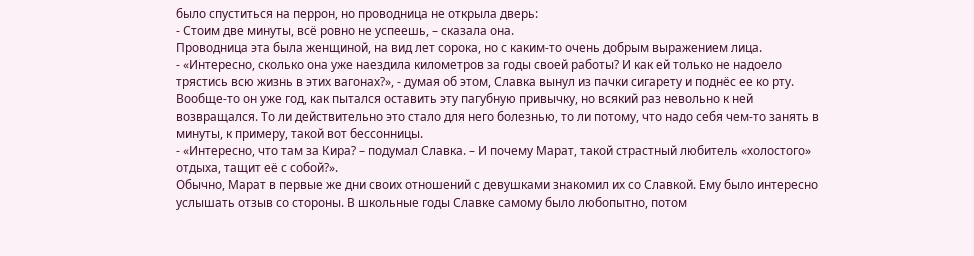было спуститься на перрон, но проводница не открыла дверь:
- Стоим две минуты, всё ровно не успеешь, – сказала она.
Проводница эта была женщиной, на вид лет сорока, но с каким-то очень добрым выражением лица.
- «Интересно, сколько она уже наездила километров за годы своей работы? И как ей только не надоело трястись всю жизнь в этих вагонах?», - думая об этом, Славка вынул из пачки сигарету и поднёс ее ко рту.
Вообще-то он уже год, как пытался оставить эту пагубную привычку, но всякий раз невольно к ней возвращался. То ли действительно это стало для него болезнью, то ли потому, что надо себя чем-то занять в минуты, к примеру, такой вот бессонницы.
- «Интересно, что там за Кира? – подумал Славка. – И почему Марат, такой страстный любитель «холостого» отдыха, тащит её с собой?».
Обычно, Марат в первые же дни своих отношений с девушками знакомил их со Славкой. Ему было интересно услышать отзыв со стороны. В школьные годы Славке самому было любопытно, потом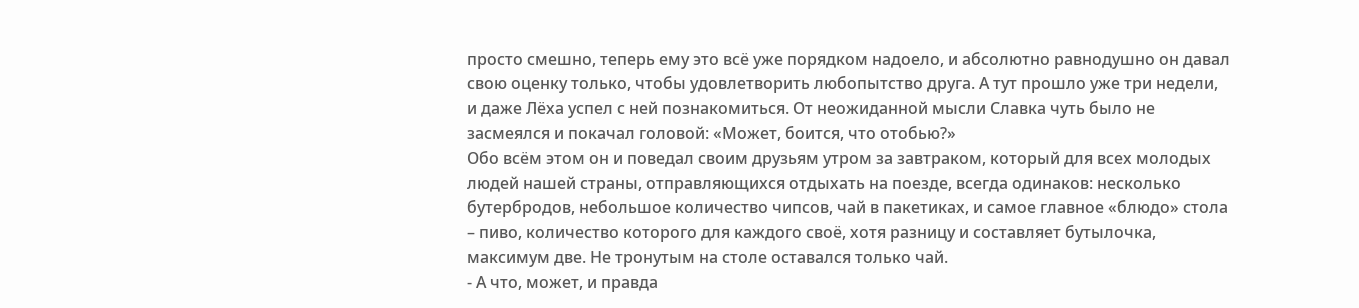просто смешно, теперь ему это всё уже порядком надоело, и абсолютно равнодушно он давал свою оценку только, чтобы удовлетворить любопытство друга. А тут прошло уже три недели, и даже Лёха успел с ней познакомиться. От неожиданной мысли Славка чуть было не засмеялся и покачал головой: «Может, боится, что отобью?»
Обо всём этом он и поведал своим друзьям утром за завтраком, который для всех молодых людей нашей страны, отправляющихся отдыхать на поезде, всегда одинаков: несколько бутербродов, небольшое количество чипсов, чай в пакетиках, и самое главное «блюдо» стола – пиво, количество которого для каждого своё, хотя разницу и составляет бутылочка, максимум две. Не тронутым на столе оставался только чай.
- А что, может, и правда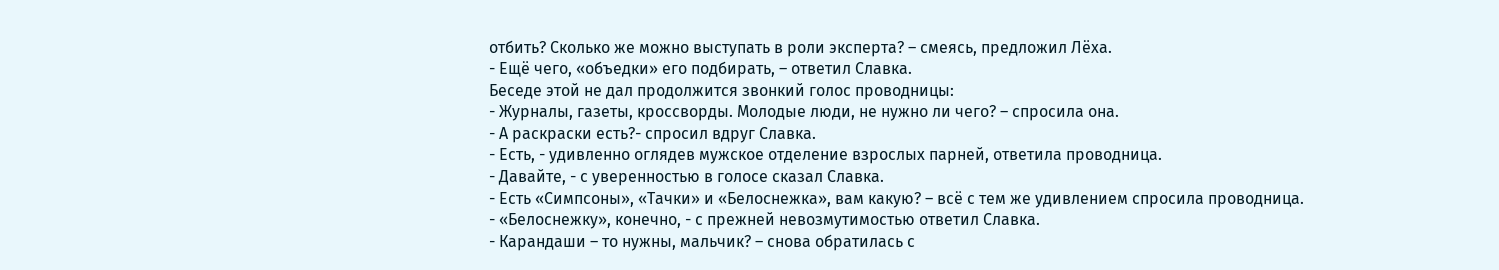отбить? Сколько же можно выступать в роли эксперта? – смеясь, предложил Лёха.
- Ещё чего, «объедки» его подбирать, – ответил Славка.
Беседе этой не дал продолжится звонкий голос проводницы:
- Журналы, газеты, кроссворды. Молодые люди, не нужно ли чего? – спросила она.
- А раскраски есть?- спросил вдруг Славка.
- Есть, - удивленно оглядев мужское отделение взрослых парней, ответила проводница.
- Давайте, - с уверенностью в голосе сказал Славка.
- Есть «Симпсоны», «Тачки» и «Белоснежка», вам какую? – всё с тем же удивлением спросила проводница.
- «Белоснежку», конечно, - с прежней невозмутимостью ответил Славка.
- Карандаши – то нужны, мальчик? – снова обратилась с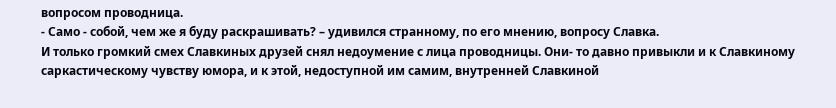вопросом проводница.
- Само - собой, чем же я буду раскрашивать? – удивился странному, по его мнению, вопросу Славка.
И только громкий смех Славкиных друзей снял недоумение с лица проводницы. Они- то давно привыкли и к Славкиному саркастическому чувству юмора, и к этой, недоступной им самим, внутренней Славкиной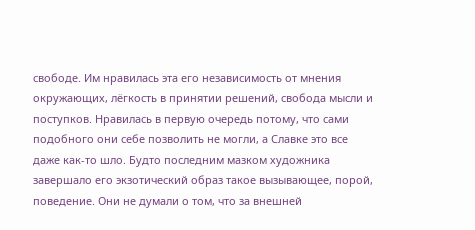свободе. Им нравилась эта его независимость от мнения окружающих, лёгкость в принятии решений, свобода мысли и поступков. Нравилась в первую очередь потому, что сами подобного они себе позволить не могли, а Славке это все даже как-то шло. Будто последним мазком художника завершало его экзотический образ такое вызывающее, порой, поведение. Они не думали о том, что за внешней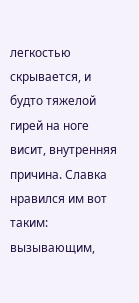легкостью скрывается, и будто тяжелой гирей на ноге висит, внутренняя причина. Славка нравился им вот таким: вызывающим,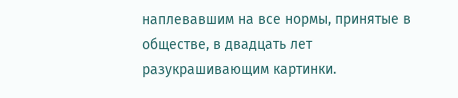наплевавшим на все нормы, принятые в обществе, в двадцать лет разукрашивающим картинки.